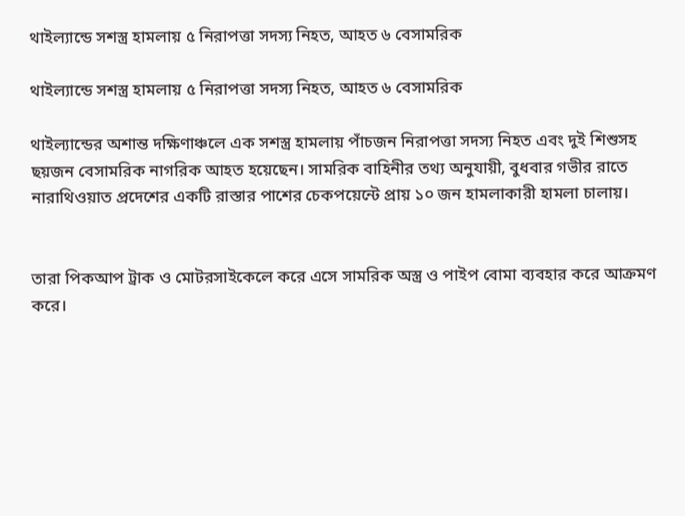থাইল্যান্ডে সশস্ত্র হামলায় ৫ নিরাপত্তা সদস্য নিহত, আহত ৬ বেসামরিক

থাইল্যান্ডে সশস্ত্র হামলায় ৫ নিরাপত্তা সদস্য নিহত, আহত ৬ বেসামরিক

থাইল্যান্ডের অশান্ত দক্ষিণাঞ্চলে এক সশস্ত্র হামলায় পাঁচজন নিরাপত্তা সদস্য নিহত এবং দুই শিশুসহ ছয়জন বেসামরিক নাগরিক আহত হয়েছেন। সামরিক বাহিনীর তথ্য অনুযায়ী, বুধবার গভীর রাতে নারাথিওয়াত প্রদেশের একটি রাস্তার পাশের চেকপয়েন্টে প্রায় ১০ জন হামলাকারী হামলা চালায়।


তারা পিকআপ ট্রাক ও মোটরসাইকেলে করে এসে সামরিক অস্ত্র ও পাইপ বোমা ব্যবহার করে আক্রমণ করে।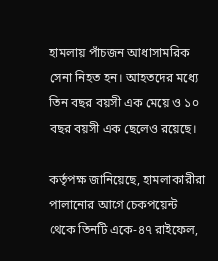হামলায় পাঁচজন আধাসামরিক সেনা নিহত হন। আহতদের মধ্যে তিন বছর বয়সী এক মেয়ে ও ১০ বছর বয়সী এক ছেলেও রয়েছে।

কর্তৃপক্ষ জানিয়েছে, হামলাকারীরা পালানোর আগে চেকপয়েন্ট থেকে তিনটি একে-৪৭ রাইফেল,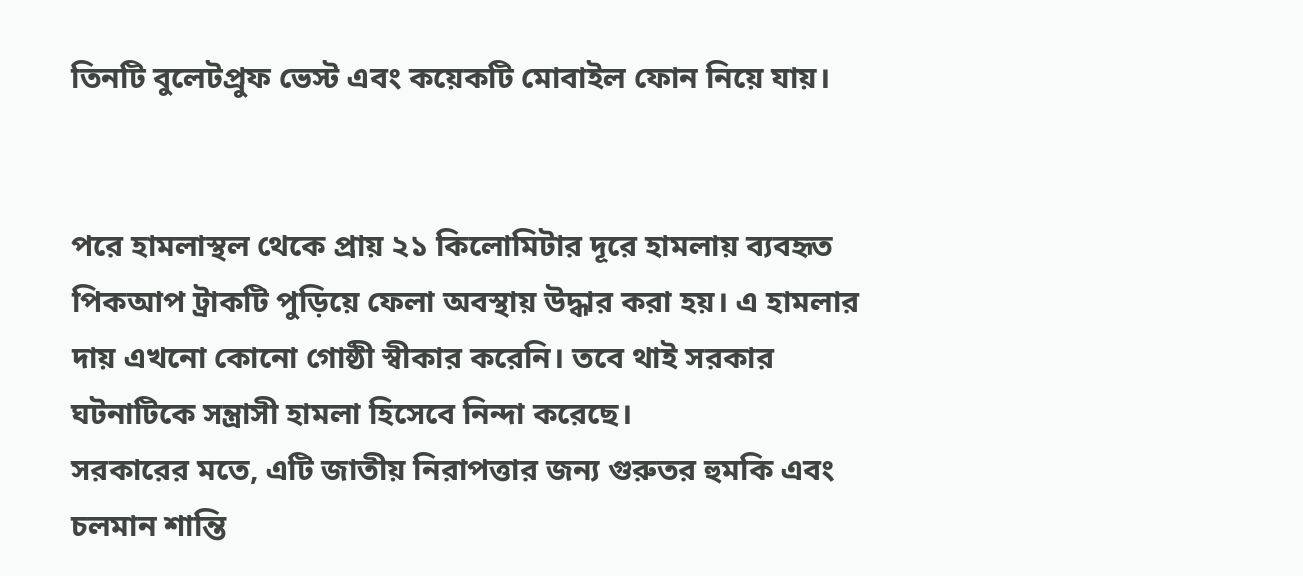তিনটি বুলেটপ্রুফ ভেস্ট এবং কয়েকটি মোবাইল ফোন নিয়ে যায়।


পরে হামলাস্থল থেকে প্রায় ২১ কিলোমিটার দূরে হামলায় ব্যবহৃত পিকআপ ট্রাকটি পুড়িয়ে ফেলা অবস্থায় উদ্ধার করা হয়। এ হামলার দায় এখনো কোনো গোষ্ঠী স্বীকার করেনি। তবে থাই সরকার ঘটনাটিকে সন্ত্রাসী হামলা হিসেবে নিন্দা করেছে।
সরকারের মতে, এটি জাতীয় নিরাপত্তার জন্য গুরুতর হুমকি এবং চলমান শান্তি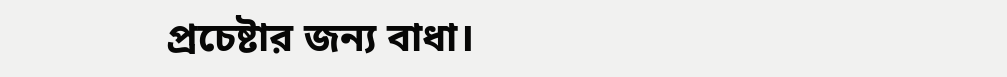প্রচেষ্টার জন্য বাধা।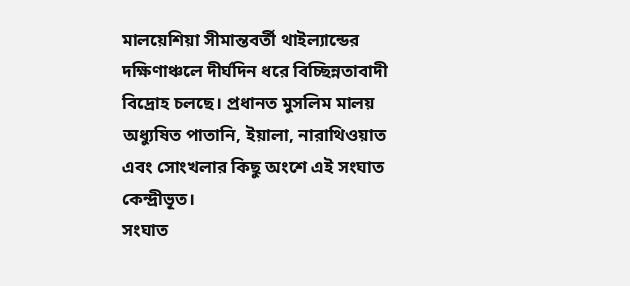মালয়েশিয়া সীমান্তবর্তী থাইল্যান্ডের দক্ষিণাঞ্চলে দীর্ঘদিন ধরে বিচ্ছিন্নতাবাদী বিদ্রোহ চলছে। প্রধানত মুসলিম মালয় অধ্যুষিত পাতানি, ইয়ালা, নারাথিওয়াত এবং সোংখলার কিছু অংশে এই সংঘাত কেন্দ্রীভূত।
সংঘাত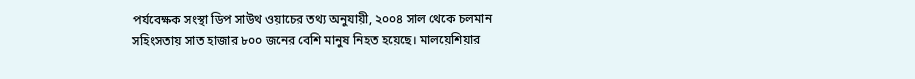পর্যবেক্ষক সংস্থা ডিপ সাউথ ওয়াচের তথ্য অনুযায়ী, ২০০৪ সাল থেকে চলমান সহিংসতায় সাত হাজার ৮০০ জনের বেশি মানুষ নিহত হয়েছে। মালয়েশিয়ার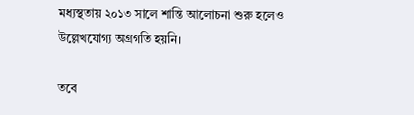মধ্যস্থতায় ২০১৩ সালে শান্তি আলোচনা শুরু হলেও উল্লেখযোগ্য অগ্রগতি হয়নি।

তবে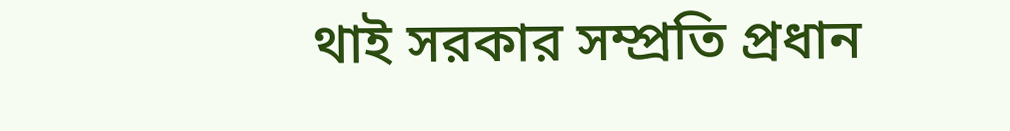থাই সরকার সম্প্রতি প্রধান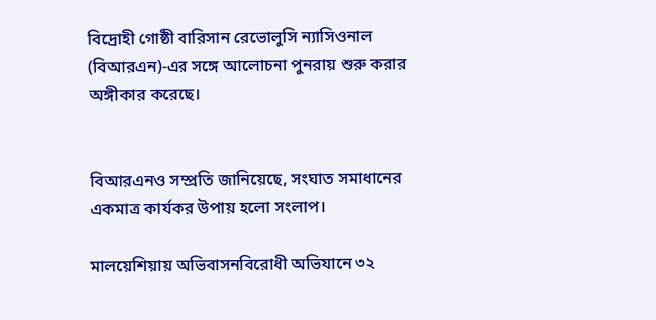বিদ্রোহী গোষ্ঠী বারিসান রেভোলুসি ন্যাসিওনাল (বিআরএন)-এর সঙ্গে আলোচনা পুনরায় শুরু করার অঙ্গীকার করেছে।


বিআরএনও সম্প্রতি জানিয়েছে, সংঘাত সমাধানের একমাত্র কার্যকর উপায় হলো সংলাপ।

মালয়েশিয়ায় অভিবাসনবিরোধী অভিযানে ৩২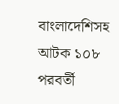বাংলাদেশিসহ আটক ১০৮ পরবর্তী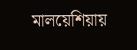মালয়েশিয়ায়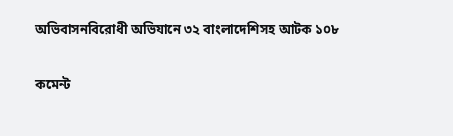অভিবাসনবিরোধী অভিযানে ৩২ বাংলাদেশিসহ আটক ১০৮

কমেন্ট